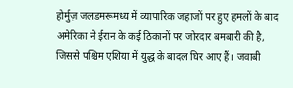होर्मुज़ जलडमरूमध्य में व्यापारिक जहाजों पर हुए हमलों के बाद अमेरिका ने ईरान के कई ठिकानों पर जोरदार बमबारी की है, जिससे पश्चिम एशिया में युद्ध के बादल घिर आए हैं। जवाबी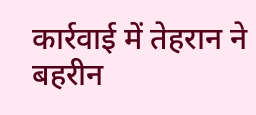कार्रवाई में तेहरान ने बहरीन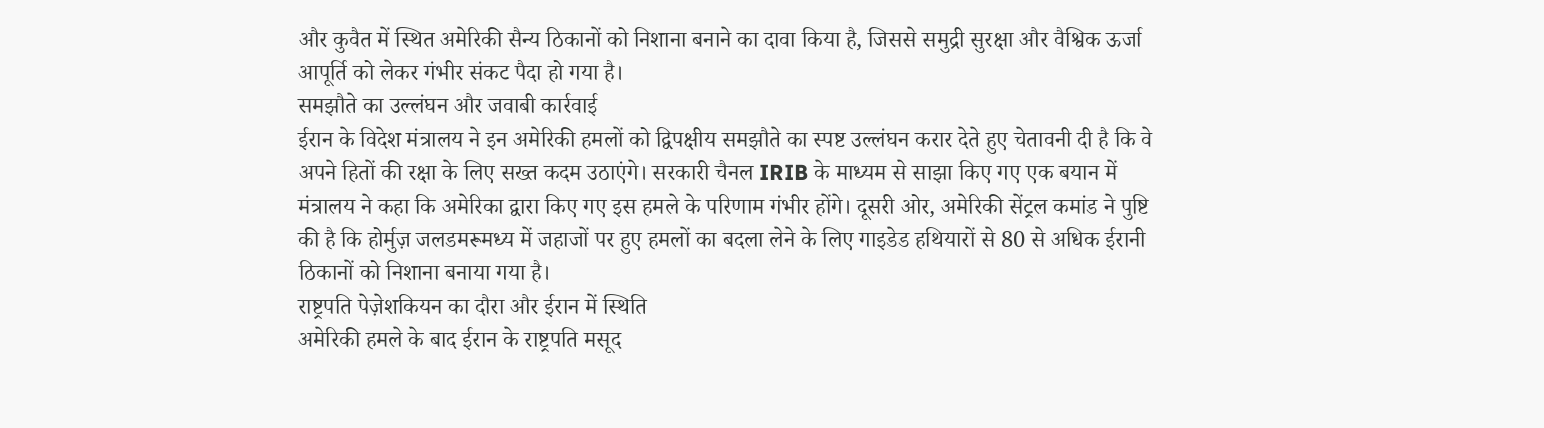और कुवैत में स्थित अमेरिकी सैन्य ठिकानों को निशाना बनाने का दावा किया है, जिससे समुद्री सुरक्षा और वैश्विक ऊर्जा आपूर्ति को लेकर गंभीर संकट पैदा हो गया है।
समझौते का उल्लंघन और जवाबी कार्रवाई
ईरान के विदेश मंत्रालय ने इन अमेरिकी हमलों को द्विपक्षीय समझौते का स्पष्ट उल्लंघन करार देते हुए चेतावनी दी है कि वे अपने हितों की रक्षा के लिए सख्त कदम उठाएंगे। सरकारी चैनल IRIB के माध्यम से साझा किए गए एक बयान में मंत्रालय ने कहा कि अमेरिका द्वारा किए गए इस हमले के परिणाम गंभीर होंगे। दूसरी ओर, अमेरिकी सेंट्रल कमांड ने पुष्टि की है कि होर्मुज़ जलडमरूमध्य में जहाजों पर हुए हमलों का बदला लेने के लिए गाइडेड हथियारों से 80 से अधिक ईरानी ठिकानों को निशाना बनाया गया है।
राष्ट्रपति पेज़ेशकियन का दौरा और ईरान में स्थिति
अमेरिकी हमले के बाद ईरान के राष्ट्रपति मसूद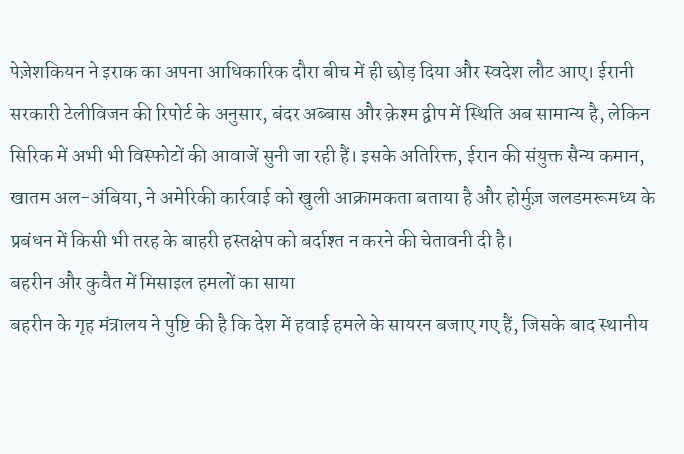पेज़ेशकियन ने इराक का अपना आधिकारिक दौरा बीच में ही छोड़ दिया और स्वदेश लौट आए। ईरानी सरकारी टेलीविजन की रिपोर्ट के अनुसार, बंदर अब्बास और क़ेश्म द्वीप में स्थिति अब सामान्य है, लेकिन सिरिक में अभी भी विस्फोटों की आवाजें सुनी जा रही हैं। इसके अतिरिक्त, ईरान की संयुक्त सैन्य कमान, खातम अल-अंबिया, ने अमेरिकी कार्रवाई को खुली आक्रामकता बताया है और होर्मुज़ जलडमरूमध्य के प्रबंधन में किसी भी तरह के बाहरी हस्तक्षेप को बर्दाश्त न करने की चेतावनी दी है।
बहरीन और कुवैत में मिसाइल हमलों का साया
बहरीन के गृह मंत्रालय ने पुष्टि की है कि देश में हवाई हमले के सायरन बजाए गए हैं, जिसके बाद स्थानीय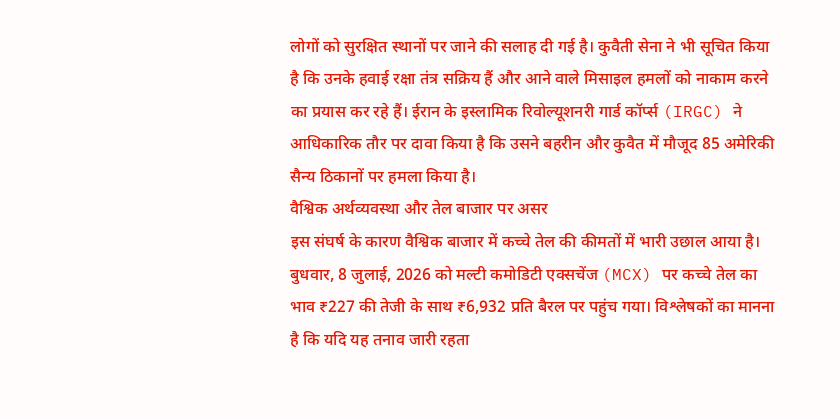लोगों को सुरक्षित स्थानों पर जाने की सलाह दी गई है। कुवैती सेना ने भी सूचित किया है कि उनके हवाई रक्षा तंत्र सक्रिय हैं और आने वाले मिसाइल हमलों को नाकाम करने का प्रयास कर रहे हैं। ईरान के इस्लामिक रिवोल्यूशनरी गार्ड कॉर्प्स (IRGC) ने आधिकारिक तौर पर दावा किया है कि उसने बहरीन और कुवैत में मौजूद 85 अमेरिकी सैन्य ठिकानों पर हमला किया है।
वैश्विक अर्थव्यवस्था और तेल बाजार पर असर
इस संघर्ष के कारण वैश्विक बाजार में कच्चे तेल की कीमतों में भारी उछाल आया है। बुधवार, 8 जुलाई, 2026 को मल्टी कमोडिटी एक्सचेंज (MCX) पर कच्चे तेल का भाव ₹227 की तेजी के साथ ₹6,932 प्रति बैरल पर पहुंच गया। विश्लेषकों का मानना है कि यदि यह तनाव जारी रहता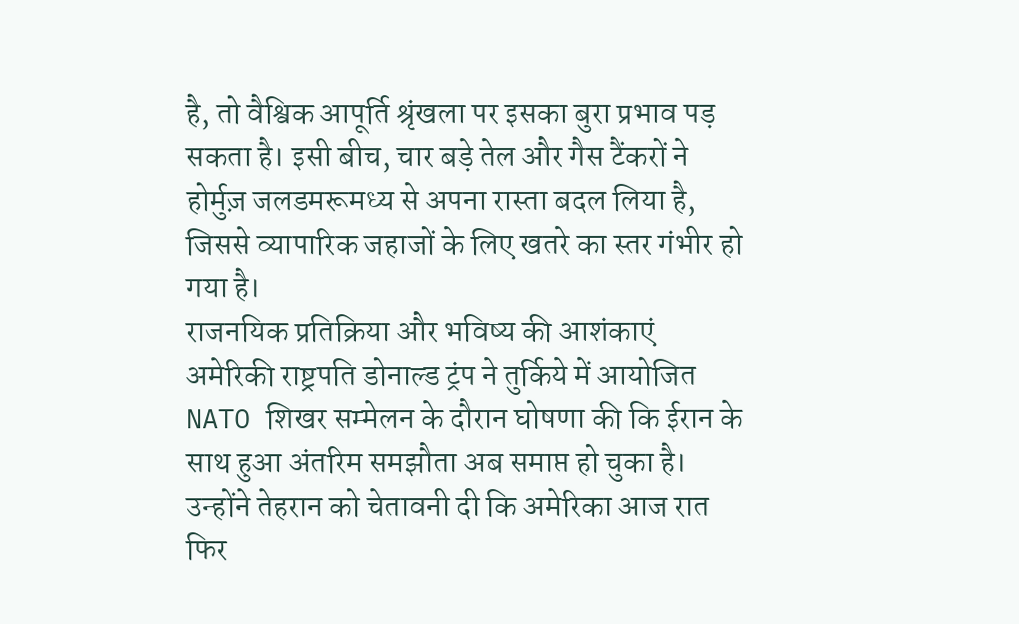है, तो वैश्विक आपूर्ति श्रृंखला पर इसका बुरा प्रभाव पड़ सकता है। इसी बीच, चार बड़े तेल और गैस टैंकरों ने होर्मुज़ जलडमरूमध्य से अपना रास्ता बदल लिया है, जिससे व्यापारिक जहाजों के लिए खतरे का स्तर गंभीर हो गया है।
राजनयिक प्रतिक्रिया और भविष्य की आशंकाएं
अमेरिकी राष्ट्रपति डोनाल्ड ट्रंप ने तुर्किये में आयोजित NATO शिखर सम्मेलन के दौरान घोषणा की कि ईरान के साथ हुआ अंतरिम समझौता अब समाप्त हो चुका है। उन्होंने तेहरान को चेतावनी दी कि अमेरिका आज रात फिर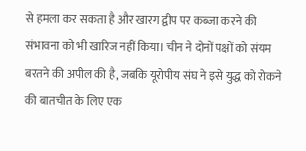से हमला कर सकता है और खारग द्वीप पर कब्जा करने की संभावना को भी खारिज नहीं किया। चीन ने दोनों पक्षों को संयम बरतने की अपील की है, जबकि यूरोपीय संघ ने इसे युद्ध को रोकने की बातचीत के लिए एक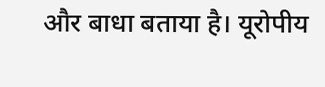और बाधा बताया है। यूरोपीय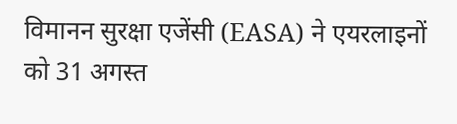विमानन सुरक्षा एजेंसी (EASA) ने एयरलाइनों को 31 अगस्त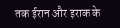तक ईरान और इराक के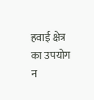हवाई क्षेत्र का उपयोग न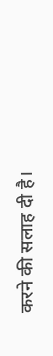करने की सलाह दी है।